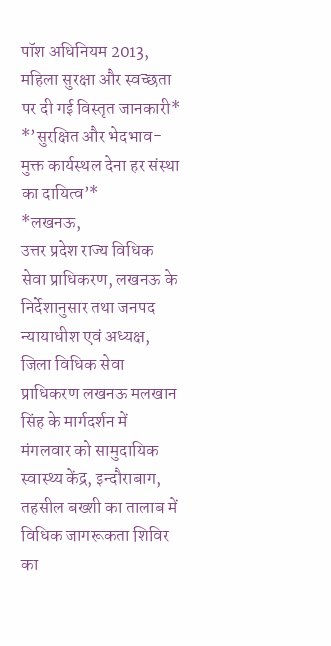पॉश अधिनियम 2013, महिला सुरक्षा और स्वच्छता पर दी गई विस्तृत जानकारी*
*’सुरक्षित और भेदभाव-मुक्त कार्यस्थल देना हर संस्था का दायित्व’*
*लखनऊ,
उत्तर प्रदेश राज्य विधिक सेवा प्राधिकरण, लखनऊ के निर्देशानुसार तथा जनपद न्यायाधीश एवं अध्यक्ष, जिला विधिक सेवा प्राधिकरण लखनऊ मलखान सिंह के मार्गदर्शन में मंगलवार को सामुदायिक स्वास्थ्य केंद्र, इन्दौराबाग, तहसील बख्शी का तालाब में विधिक जागरूकता शिविर का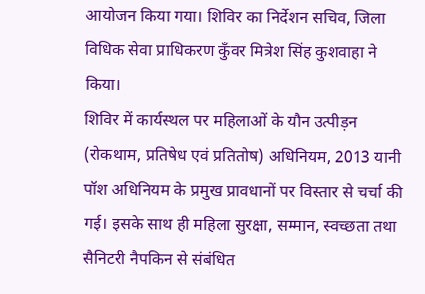आयोजन किया गया। शिविर का निर्देशन सचिव, जिला विधिक सेवा प्राधिकरण कुँवर मित्रेश सिंह कुशवाहा ने किया।
शिविर में कार्यस्थल पर महिलाओं के यौन उत्पीड़न (रोकथाम, प्रतिषेध एवं प्रतितोष) अधिनियम, 2013 यानी पॉश अधिनियम के प्रमुख प्रावधानों पर विस्तार से चर्चा की गई। इसके साथ ही महिला सुरक्षा, सम्मान, स्वच्छता तथा सैनिटरी नैपकिन से संबंधित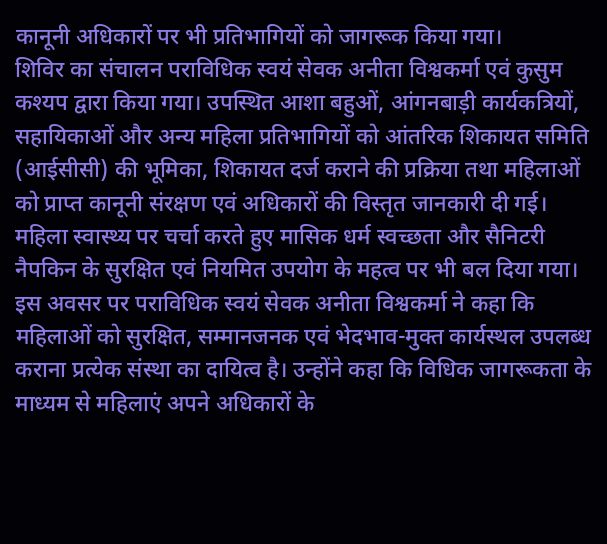कानूनी अधिकारों पर भी प्रतिभागियों को जागरूक किया गया।
शिविर का संचालन पराविधिक स्वयं सेवक अनीता विश्वकर्मा एवं कुसुम कश्यप द्वारा किया गया। उपस्थित आशा बहुओं, आंगनबाड़ी कार्यकत्रियों, सहायिकाओं और अन्य महिला प्रतिभागियों को आंतरिक शिकायत समिति (आईसीसी) की भूमिका, शिकायत दर्ज कराने की प्रक्रिया तथा महिलाओं को प्राप्त कानूनी संरक्षण एवं अधिकारों की विस्तृत जानकारी दी गई। महिला स्वास्थ्य पर चर्चा करते हुए मासिक धर्म स्वच्छता और सैनिटरी नैपकिन के सुरक्षित एवं नियमित उपयोग के महत्व पर भी बल दिया गया।
इस अवसर पर पराविधिक स्वयं सेवक अनीता विश्वकर्मा ने कहा कि महिलाओं को सुरक्षित, सम्मानजनक एवं भेदभाव-मुक्त कार्यस्थल उपलब्ध कराना प्रत्येक संस्था का दायित्व है। उन्होंने कहा कि विधिक जागरूकता के माध्यम से महिलाएं अपने अधिकारों के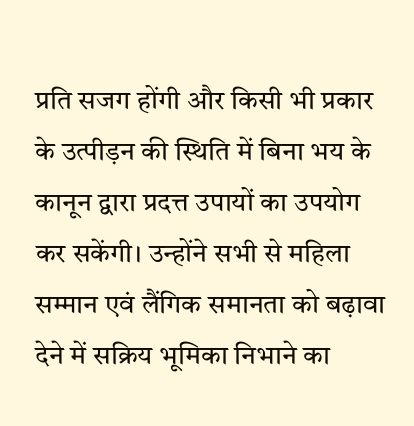प्रति सजग होंगी और किसी भी प्रकार के उत्पीड़न की स्थिति में बिना भय के कानून द्वारा प्रदत्त उपायों का उपयोग कर सकेंगी। उन्होंने सभी से महिला सम्मान एवं लैंगिक समानता को बढ़ावा देने में सक्रिय भूमिका निभाने का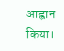आह्वान किया।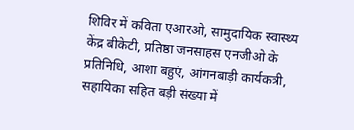शिविर में कविता एआरओ, सामुदायिक स्वास्थ्य केंद्र बीकेटी, प्रतिष्ठा जनसाहस एनजीओ के प्रतिनिधि, आशा बहुएं, आंगनबाड़ी कार्यकत्री, सहायिका सहित बड़ी संख्या में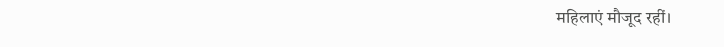महिलाएं मौजूद रहीं।